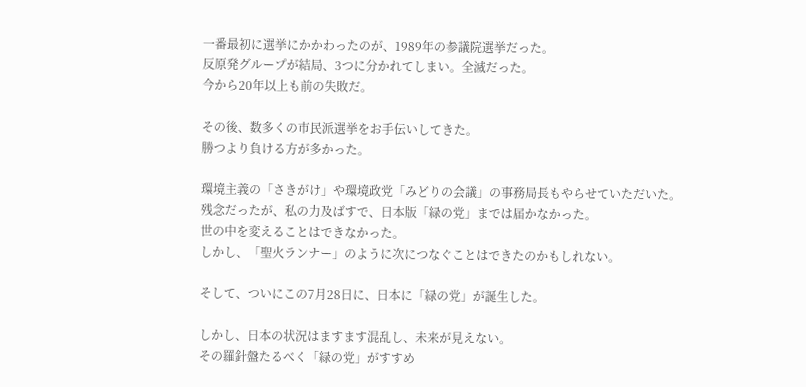一番最初に選挙にかかわったのが、1989年の参議院選挙だった。
反原発グループが結局、3つに分かれてしまい。全滅だった。
今から20年以上も前の失敗だ。

その後、数多くの市民派選挙をお手伝いしてきた。
勝つより負ける方が多かった。

環境主義の「さきがけ」や環境政党「みどりの会議」の事務局長もやらせていただいた。
残念だったが、私の力及ばすで、日本版「緑の党」までは届かなかった。
世の中を変えることはできなかった。
しかし、「聖火ランナー」のように次につなぐことはできたのかもしれない。

そして、ついにこの7月28日に、日本に「緑の党」が誕生した。

しかし、日本の状況はますます混乱し、未来が見えない。
その羅針盤たるべく「緑の党」がすすめ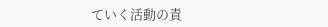ていく活動の責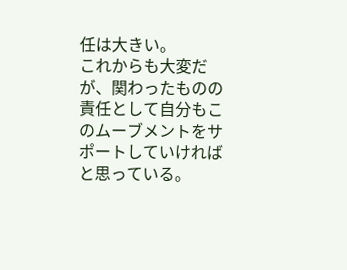任は大きい。
これからも大変だが、関わったものの責任として自分もこのムーブメントをサポートしていければと思っている。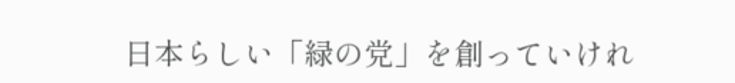日本らしい「緑の党」を創っていけれ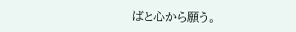ばと心から願う。